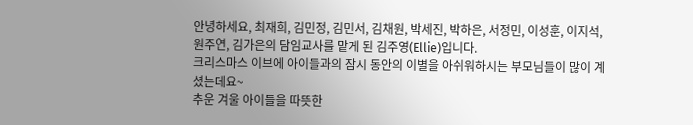안녕하세요, 최재희, 김민정, 김민서, 김채원, 박세진, 박하은, 서정민, 이성훈, 이지석,
원주연, 김가은의 담임교사를 맡게 된 김주영(Ellie)입니다.
크리스마스 이브에 아이들과의 잠시 동안의 이별을 아쉬워하시는 부모님들이 많이 계셨는데요~
추운 겨울 아이들을 따뜻한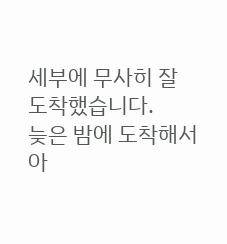세부에 무사히 잘 도착했습니다.
늦은 밤에 도착해서 아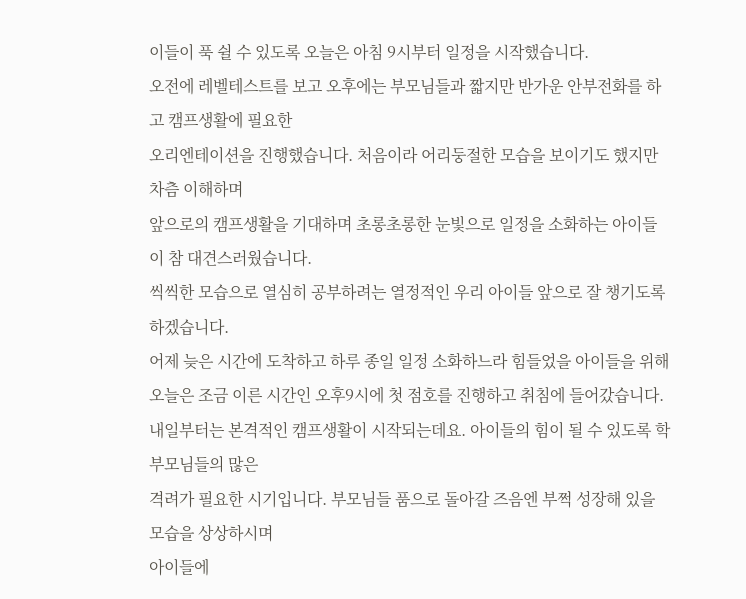이들이 푹 쉴 수 있도록 오늘은 아침 9시부터 일정을 시작했습니다.
오전에 레벨테스트를 보고 오후에는 부모님들과 짧지만 반가운 안부전화를 하고 캠프생활에 필요한
오리엔테이션을 진행했습니다. 처음이라 어리둥절한 모습을 보이기도 했지만 차츰 이해하며
앞으로의 캠프생활을 기대하며 초롱초롱한 눈빛으로 일정을 소화하는 아이들이 참 대견스러웠습니다.
씩씩한 모습으로 열심히 공부하려는 열정적인 우리 아이들 앞으로 잘 챙기도록 하겠습니다.
어제 늦은 시간에 도착하고 하루 종일 일정 소화하느라 힘들었을 아이들을 위해
오늘은 조금 이른 시간인 오후9시에 첫 점호를 진행하고 취침에 들어갔습니다.
내일부터는 본격적인 캠프생활이 시작되는데요. 아이들의 힘이 될 수 있도록 학부모님들의 많은
격려가 필요한 시기입니다. 부모님들 품으로 돌아갈 즈음엔 부쩍 성장해 있을 모습을 상상하시며
아이들에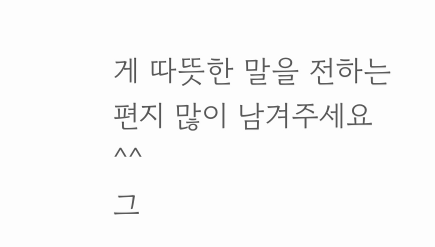게 따뜻한 말을 전하는 편지 많이 남겨주세요^^
그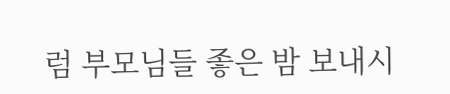럼 부모님들 좋은 밤 보내시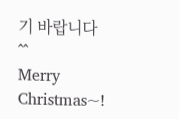기 바랍니다^^
Merry Christmas~!